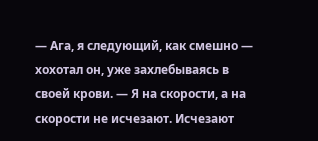— Ага, я следующий, как смешно — хохотал он, уже захлебываясь в своей крови. — Я на скорости, а на скорости не исчезают. Исчезают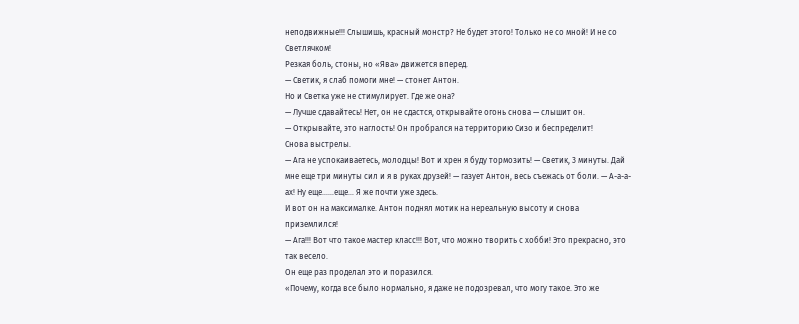неподвижные!!! Слышишь, красный монстр? Не будет этого! Только не со мной! И не со Светлячком!
Резкая боль, стоны, но «Ява» движется вперед.
— Светик, я слаб помоги мне! — стонет Антон.
Но и Светка уже не стимулирует. Где же она?
— Лучше сдавайтесь! Нет, он не сдастся, открывайте огонь снова — слышит он.
— Открывайте, это наглость! Он пробрался на территорию Сизо и беспределит!
Снова выстрелы.
— Ага не успокаиваетесь, молодцы! Вот и хрен я буду тормозить! — Светик, 3 минуты. Дай мне еще три минуты сил и я в руках друзей! — газует Антон, весь съежась от боли. — А-а-а-ах! Ну еще……еще… Я же почти уже здесь.
И вот он на максималке. Антон поднял мотик на нереальную высоту и снова приземлился!
— Ага!!! Вот что такое мастер класс!!! Вот, что можно творить с хобби! Это прекрасно, это так весело.
Он еще раз проделал это и поразился.
«Почему, когда все было нормально, я даже не подозревал, что могу такое. Это же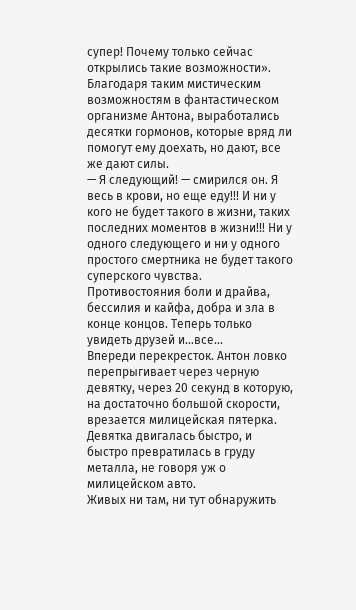супер! Почему только сейчас открылись такие возможности».
Благодаря таким мистическим возможностям в фантастическом организме Антона, выработались десятки гормонов, которые вряд ли помогут ему доехать, но дают, все же дают силы.
— Я следующий! — смирился он. Я весь в крови, но еще еду!!! И ни у кого не будет такого в жизни, таких последних моментов в жизни!!! Ни у одного следующего и ни у одного простого смертника не будет такого суперского чувства. Противостояния боли и драйва, бессилия и кайфа, добра и зла в конце концов. Теперь только увидеть друзей и…все…
Впереди перекресток. Антон ловко перепрыгивает через черную девятку, через 20 секунд в которую, на достаточно большой скорости, врезается милицейская пятерка. Девятка двигалась быстро, и быстро превратилась в груду металла, не говоря уж о милицейском авто.
Живых ни там, ни тут обнаружить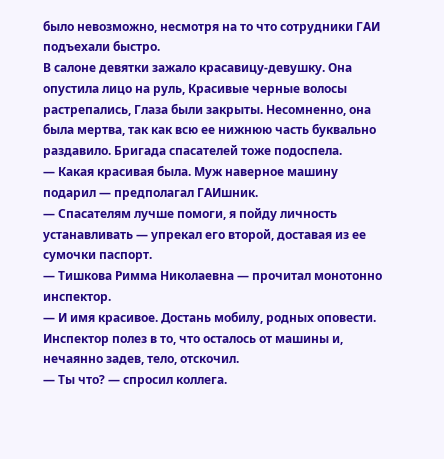было невозможно, несмотря на то что сотрудники ГАИ подъехали быстро.
В салоне девятки зажало красавицу-девушку. Она опустила лицо на руль, Красивые черные волосы растрепались, Глаза были закрыты. Несомненно, она была мертва, так как всю ее нижнюю часть буквально раздавило. Бригада спасателей тоже подоспела.
— Какая красивая была. Муж наверное машину подарил — предполагал ГАИшник.
— Спасателям лучше помоги, я пойду личность устанавливать — упрекал его второй, доставая из ее сумочки паспорт.
— Тишкова Римма Николаевна — прочитал монотонно инспектор.
— И имя красивое. Достань мобилу, родных оповести.
Инспектор полез в то, что осталось от машины и, нечаянно задев, тело, отскочил.
— Ты что? — спросил коллега.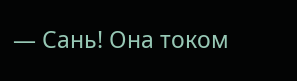— Сань! Она током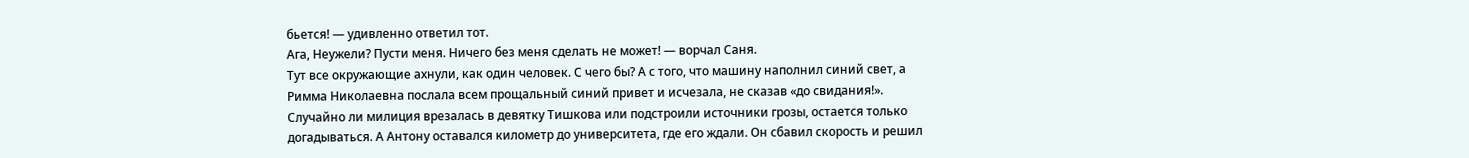бьется! — удивленно ответил тот.
Ага, Неужели? Пусти меня. Ничего без меня сделать не может! — ворчал Саня.
Тут все окружающие ахнули, как один человек. С чего бы? А с того, что машину наполнил синий свет, а Римма Николаевна послала всем прощальный синий привет и исчезала, не сказав «до свидания!».
Случайно ли милиция врезалась в девятку Тишкова или подстроили источники грозы, остается только догадываться. А Антону оставался километр до университета, где его ждали. Он сбавил скорость и решил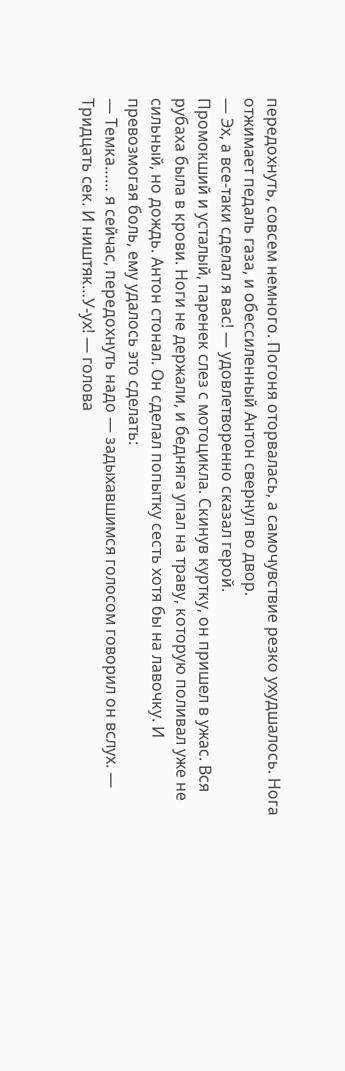передохнуть, совсем немного. Погоня оторвалась, а самочувствие резко ухудшалось. Нога отжимает педаль газа, и обессиленный Антон свернул во двор.
— Эх, а все-таки сделал я вас! — удовлетворенно сказал герой.
Промокший и усталый, паренек слез с мотоцикла. Скинув куртку, он пришел в ужас. Вся рубаха была в крови. Ноги не держали, и бедняга упал на траву, которую поливал уже не сильный, но дождь. Антон стонал. Он сделал попытку сесть хотя бы на лавочку. И превозмогая боль, ему удалось это сделать:
— Темка…… я сейчас, передохнуть надо — задыхавшимся голосом говорил он вслух. — Тридцать сек. И ништяк…У-ух! — голова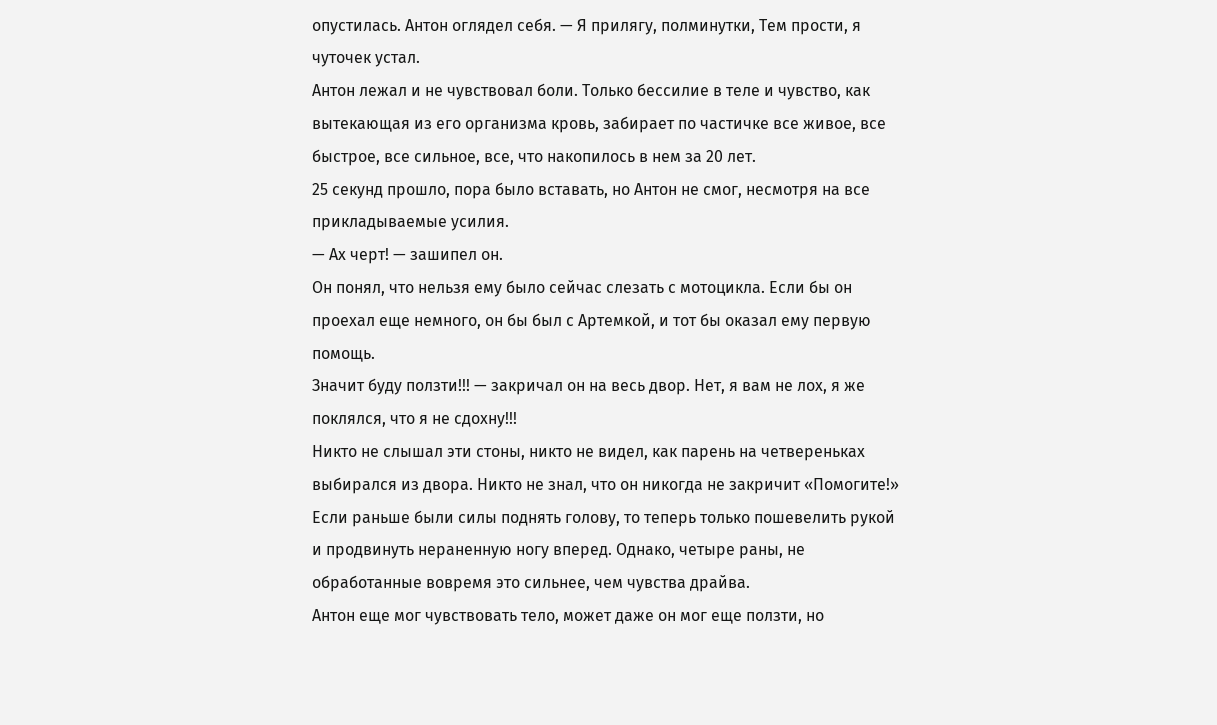опустилась. Антон оглядел себя. — Я прилягу, полминутки, Тем прости, я чуточек устал.
Антон лежал и не чувствовал боли. Только бессилие в теле и чувство, как вытекающая из его организма кровь, забирает по частичке все живое, все быстрое, все сильное, все, что накопилось в нем за 20 лет.
25 секунд прошло, пора было вставать, но Антон не смог, несмотря на все прикладываемые усилия.
— Ах черт! — зашипел он.
Он понял, что нельзя ему было сейчас слезать с мотоцикла. Если бы он проехал еще немного, он бы был с Артемкой, и тот бы оказал ему первую помощь.
Значит буду ползти!!! — закричал он на весь двор. Нет, я вам не лох, я же поклялся, что я не сдохну!!!
Никто не слышал эти стоны, никто не видел, как парень на четвереньках выбирался из двора. Никто не знал, что он никогда не закричит «Помогите!»
Если раньше были силы поднять голову, то теперь только пошевелить рукой и продвинуть нераненную ногу вперед. Однако, четыре раны, не обработанные вовремя это сильнее, чем чувства драйва.
Антон еще мог чувствовать тело, может даже он мог еще ползти, но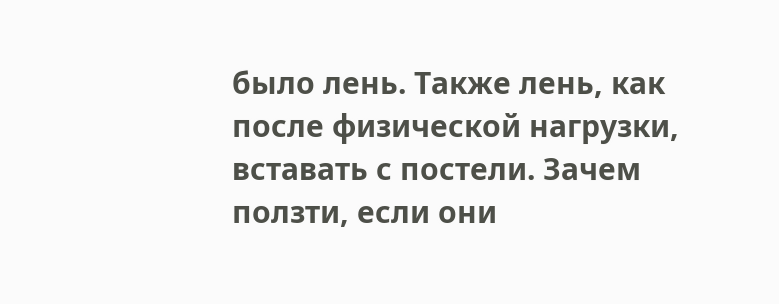было лень. Также лень, как после физической нагрузки, вставать с постели. Зачем ползти, если они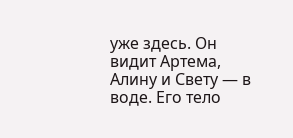уже здесь. Он видит Артема, Алину и Свету — в воде. Его тело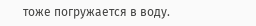тоже погружается в воду.